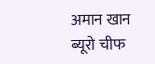अमान खान ब्यूरो चीफ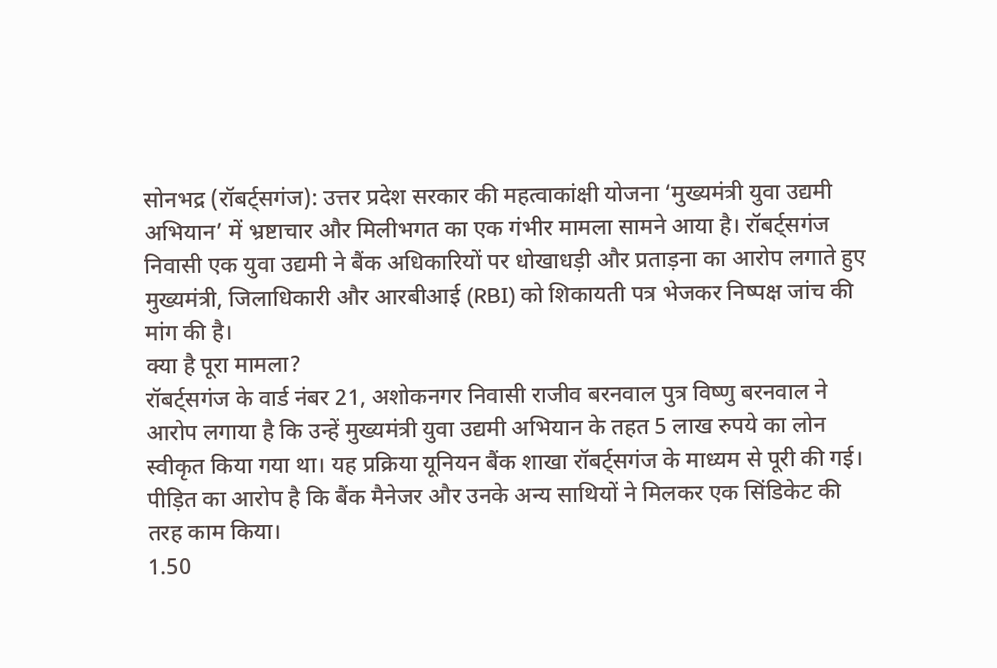सोनभद्र (रॉबर्ट्सगंज): उत्तर प्रदेश सरकार की महत्वाकांक्षी योजना ‘मुख्यमंत्री युवा उद्यमी अभियान’ में भ्रष्टाचार और मिलीभगत का एक गंभीर मामला सामने आया है। रॉबर्ट्सगंज निवासी एक युवा उद्यमी ने बैंक अधिकारियों पर धोखाधड़ी और प्रताड़ना का आरोप लगाते हुए मुख्यमंत्री, जिलाधिकारी और आरबीआई (RBI) को शिकायती पत्र भेजकर निष्पक्ष जांच की मांग की है।
क्या है पूरा मामला?
रॉबर्ट्सगंज के वार्ड नंबर 21, अशोकनगर निवासी राजीव बरनवाल पुत्र विष्णु बरनवाल ने आरोप लगाया है कि उन्हें मुख्यमंत्री युवा उद्यमी अभियान के तहत 5 लाख रुपये का लोन स्वीकृत किया गया था। यह प्रक्रिया यूनियन बैंक शाखा रॉबर्ट्सगंज के माध्यम से पूरी की गई। पीड़ित का आरोप है कि बैंक मैनेजर और उनके अन्य साथियों ने मिलकर एक सिंडिकेट की तरह काम किया।
1.50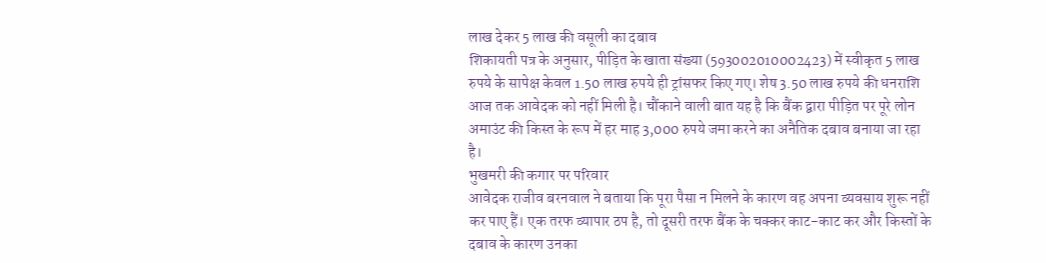लाख देकर 5 लाख की वसूली का दबाव
शिकायती पत्र के अनुसार, पीड़ित के खाता संख्या (593002010002423) में स्वीकृत 5 लाख रुपये के सापेक्ष केवल 1.50 लाख रुपये ही ट्रांसफर किए गए। शेष 3.50 लाख रुपये की धनराशि आज तक आवेदक को नहीं मिली है। चौंकाने वाली बात यह है कि बैंक द्वारा पीड़ित पर पूरे लोन अमाउंट की किस्त के रूप में हर माह 3,000 रुपये जमा करने का अनैतिक दबाव बनाया जा रहा है।
भुखमरी की कगार पर परिवार
आवेदक राजीव बरनवाल ने बताया कि पूरा पैसा न मिलने के कारण वह अपना व्यवसाय शुरू नहीं कर पाए हैं। एक तरफ व्यापार ठप है, तो दूसरी तरफ बैंक के चक्कर काट-काट कर और किस्तों के दबाव के कारण उनका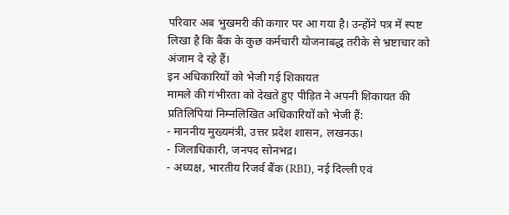परिवार अब भुखमरी की कगार पर आ गया है। उन्होंने पत्र में स्पष्ट लिखा है कि बैंक के कुछ कर्मचारी योजनाबद्ध तरीके से भ्रष्टाचार को अंजाम दे रहे हैं।
इन अधिकारियों को भेजी गई शिकायत
मामले की गंभीरता को देखते हुए पीड़ित ने अपनी शिकायत की प्रतिलिपियां निम्नलिखित अधिकारियों को भेजी हैं:
- माननीय मुख्यमंत्री, उत्तर प्रदेश शासन, लखनऊ।
- जिलाधिकारी, जनपद सोनभद्र।
- अध्यक्ष, भारतीय रिजर्व बैंक (RBI), नई दिल्ली एवं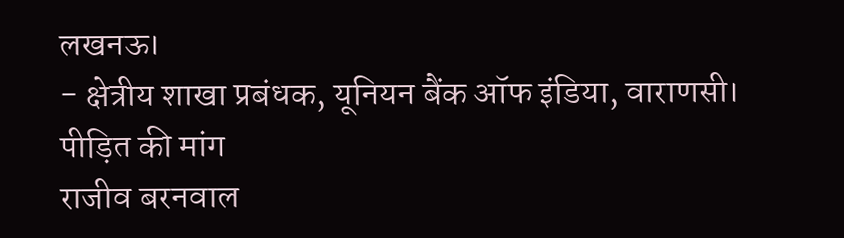लखनऊ।
- क्षेत्रीय शाखा प्रबंधक, यूनियन बैंक ऑफ इंडिया, वाराणसी।
पीड़ित की मांग
राजीव बरनवाल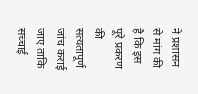ने प्रशासन से मांग की है कि इस पूरे प्रकरण की सत्यतापूर्ण जांच कराई जाए ताकि सच्चाई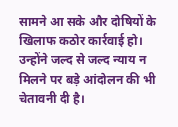सामने आ सके और दोषियों के खिलाफ कठोर कार्रवाई हो। उन्होंने जल्द से जल्द न्याय न मिलने पर बड़े आंदोलन की भी चेतावनी दी है।